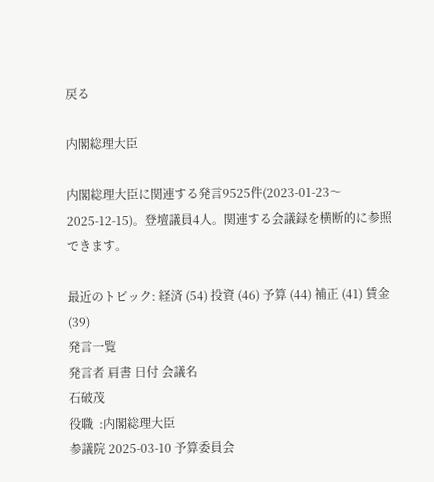戻る

内閣総理大臣

内閣総理大臣に関連する発言9525件(2023-01-23〜2025-12-15)。登壇議員4人。関連する会議録を横断的に参照できます。

最近のトピック: 経済 (54) 投資 (46) 予算 (44) 補正 (41) 賃金 (39)
発言一覧
発言者 肩書 日付 会議名
石破茂
役職  :内閣総理大臣
参議院 2025-03-10 予算委員会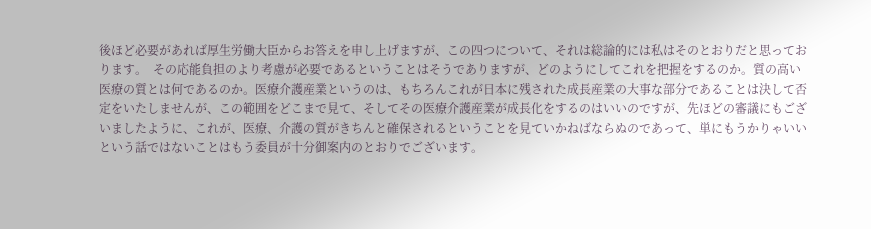後ほど必要があれば厚生労働大臣からお答えを申し上げますが、この四つについて、それは総論的には私はそのとおりだと思っております。  その応能負担のより考慮が必要であるということはそうでありますが、どのようにしてこれを把握をするのか。質の高い医療の質とは何であるのか。医療介護産業というのは、もちろんこれが日本に残された成長産業の大事な部分であることは決して否定をいたしませんが、この範囲をどこまで見て、そしてその医療介護産業が成長化をするのはいいのですが、先ほどの審議にもございましたように、これが、医療、介護の質がきちんと確保されるということを見ていかねばならぬのであって、単にもうかりゃいいという話ではないことはもう委員が十分御案内のとおりでございます。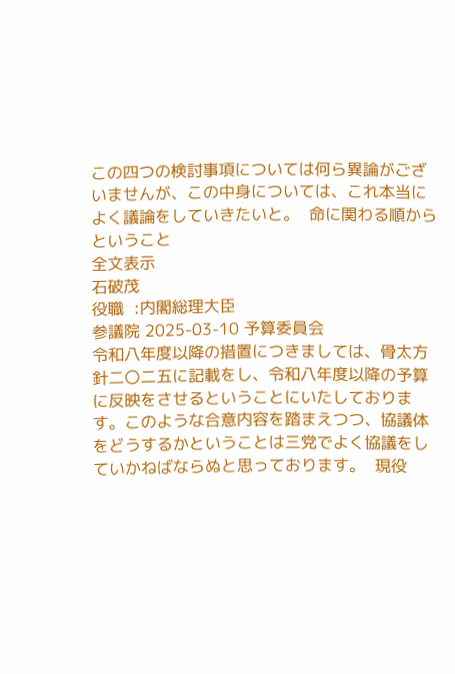この四つの検討事項については何ら異論がございませんが、この中身については、これ本当によく議論をしていきたいと。  命に関わる順からということ
全文表示
石破茂
役職  :内閣総理大臣
参議院 2025-03-10 予算委員会
令和八年度以降の措置につきましては、骨太方針二〇二五に記載をし、令和八年度以降の予算に反映をさせるということにいたしております。このような合意内容を踏まえつつ、協議体をどうするかということは三党でよく協議をしていかねばならぬと思っております。  現役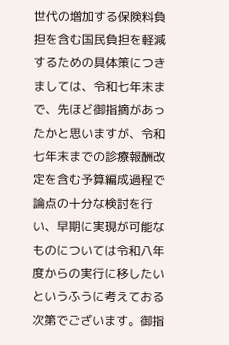世代の増加する保険料負担を含む国民負担を軽減するための具体策につきましては、令和七年末まで、先ほど御指摘があったかと思いますが、令和七年末までの診療報酬改定を含む予算編成過程で論点の十分な検討を行い、早期に実現が可能なものについては令和八年度からの実行に移したいというふうに考えておる次第でございます。御指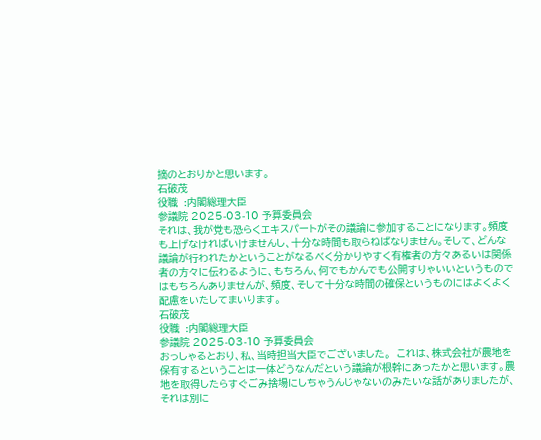摘のとおりかと思います。
石破茂
役職  :内閣総理大臣
参議院 2025-03-10 予算委員会
それは、我が党も恐らくエキスパートがその議論に参加することになります。頻度も上げなければいけませんし、十分な時間も取らねばなりません。そして、どんな議論が行われたかということがなるべく分かりやすく有権者の方々あるいは関係者の方々に伝わるように、もちろん、何でもかんでも公開すりゃいいというものではもちろんありませんが、頻度、そして十分な時間の確保というものにはよくよく配慮をいたしてまいります。
石破茂
役職  :内閣総理大臣
参議院 2025-03-10 予算委員会
おっしゃるとおり、私、当時担当大臣でございました。  これは、株式会社が農地を保有するということは一体どうなんだという議論が根幹にあったかと思います。農地を取得したらすぐごみ捨場にしちゃうんじゃないのみたいな話がありましたが、それは別に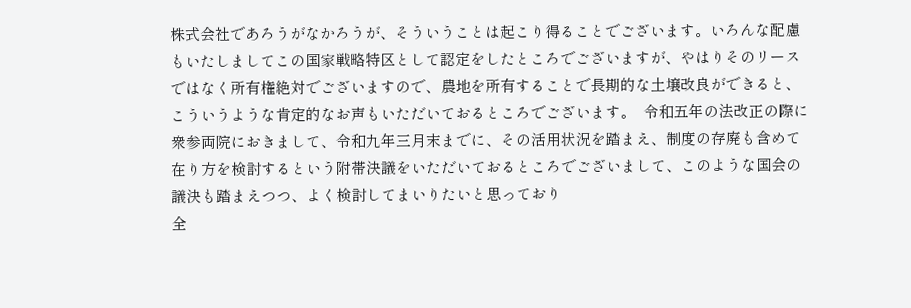株式会社であろうがなかろうが、そういうことは起こり得ることでございます。いろんな配慮もいたしましてこの国家戦略特区として認定をしたところでございますが、やはりそのリースではなく所有権絶対でございますので、農地を所有することで長期的な土壌改良ができると、こういうような肯定的なお声もいただいておるところでございます。  令和五年の法改正の際に衆参両院におきまして、令和九年三月末までに、その活用状況を踏まえ、制度の存廃も含めて在り方を検討するという附帯決議をいただいておるところでございまして、このような国会の議決も踏まえつつ、よく検討してまいりたいと思っており
全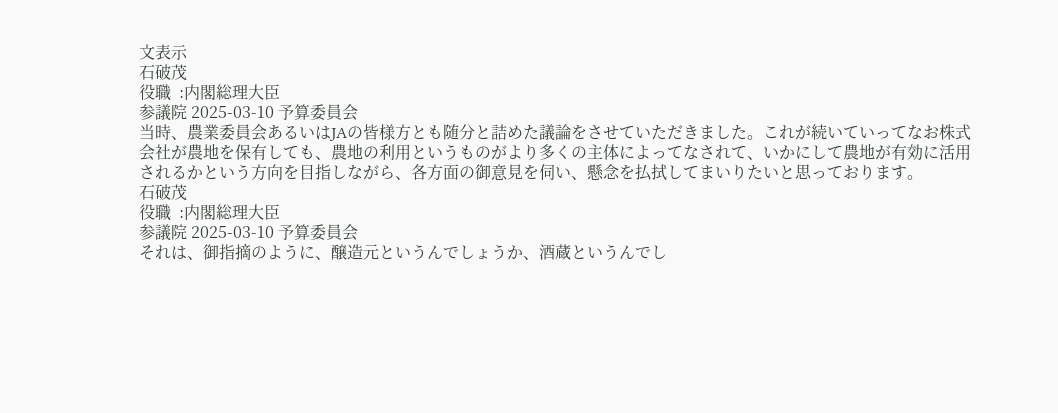文表示
石破茂
役職  :内閣総理大臣
参議院 2025-03-10 予算委員会
当時、農業委員会あるいはJAの皆様方とも随分と詰めた議論をさせていただきました。これが続いていってなお株式会社が農地を保有しても、農地の利用というものがより多くの主体によってなされて、いかにして農地が有効に活用されるかという方向を目指しながら、各方面の御意見を伺い、懸念を払拭してまいりたいと思っております。
石破茂
役職  :内閣総理大臣
参議院 2025-03-10 予算委員会
それは、御指摘のように、醸造元というんでしょうか、酒蔵というんでし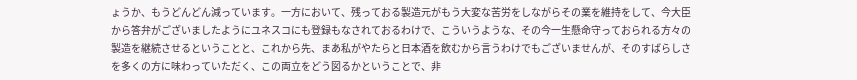ょうか、もうどんどん減っています。一方において、残っておる製造元がもう大変な苦労をしながらその業を維持をして、今大臣から答弁がございましたようにユネスコにも登録もなされておるわけで、こういうような、その今一生懸命守っておられる方々の製造を継続させるということと、これから先、まあ私がやたらと日本酒を飲むから言うわけでもございませんが、そのすばらしさを多くの方に味わっていただく、この両立をどう図るかということで、非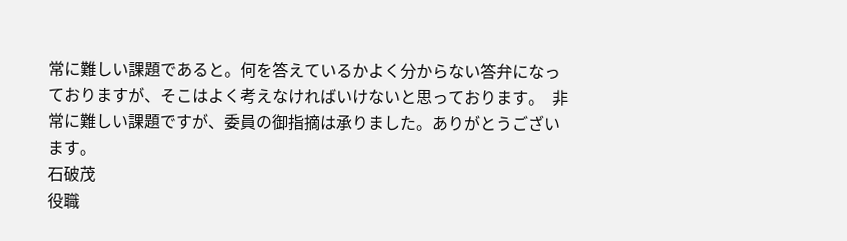常に難しい課題であると。何を答えているかよく分からない答弁になっておりますが、そこはよく考えなければいけないと思っております。  非常に難しい課題ですが、委員の御指摘は承りました。ありがとうございます。
石破茂
役職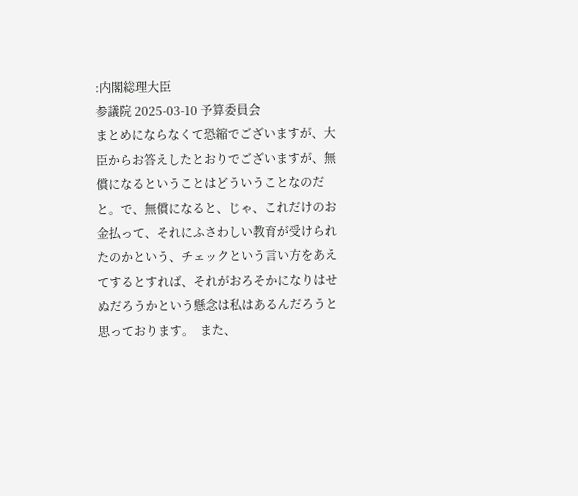:内閣総理大臣
参議院 2025-03-10 予算委員会
まとめにならなくて恐縮でございますが、大臣からお答えしたとおりでございますが、無償になるということはどういうことなのだと。で、無償になると、じゃ、これだけのお金払って、それにふさわしい教育が受けられたのかという、チェックという言い方をあえてするとすれば、それがおろそかになりはせぬだろうかという懸念は私はあるんだろうと思っております。  また、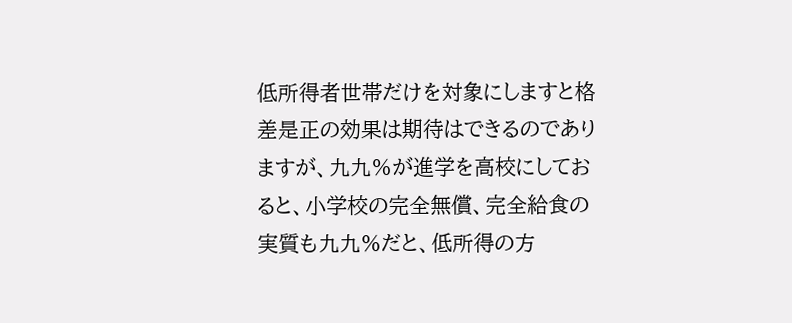低所得者世帯だけを対象にしますと格差是正の効果は期待はできるのでありますが、九九%が進学を高校にしておると、小学校の完全無償、完全給食の実質も九九%だと、低所得の方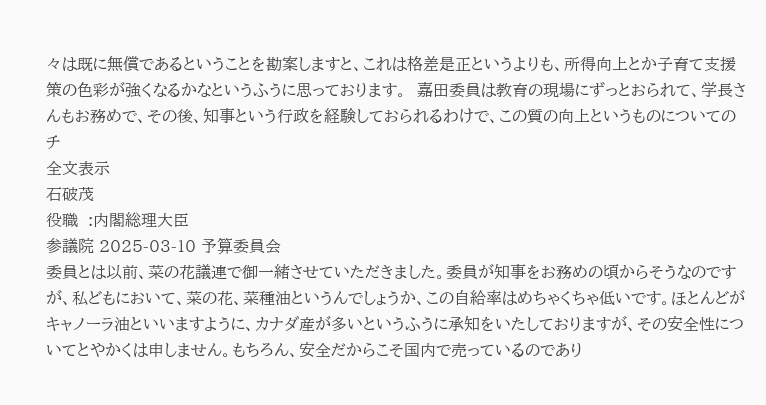々は既に無償であるということを勘案しますと、これは格差是正というよりも、所得向上とか子育て支援策の色彩が強くなるかなというふうに思っております。  嘉田委員は教育の現場にずっとおられて、学長さんもお務めで、その後、知事という行政を経験しておられるわけで、この質の向上というものについてのチ
全文表示
石破茂
役職  :内閣総理大臣
参議院 2025-03-10 予算委員会
委員とは以前、菜の花議連で御一緒させていただきました。委員が知事をお務めの頃からそうなのですが、私どもにおいて、菜の花、菜種油というんでしょうか、この自給率はめちゃくちゃ低いです。ほとんどがキャノーラ油といいますように、カナダ産が多いというふうに承知をいたしておりますが、その安全性についてとやかくは申しません。もちろん、安全だからこそ国内で売っているのであり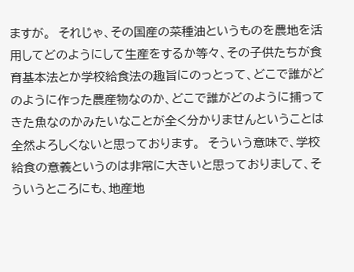ますが。  それじゃ、その国産の菜種油というものを農地を活用してどのようにして生産をするか等々、その子供たちが食育基本法とか学校給食法の趣旨にのっとって、どこで誰がどのように作った農産物なのか、どこで誰がどのように捕ってきた魚なのかみたいなことが全く分かりませんということは全然よろしくないと思っております。  そういう意味で、学校給食の意義というのは非常に大きいと思っておりまして、そういうところにも、地産地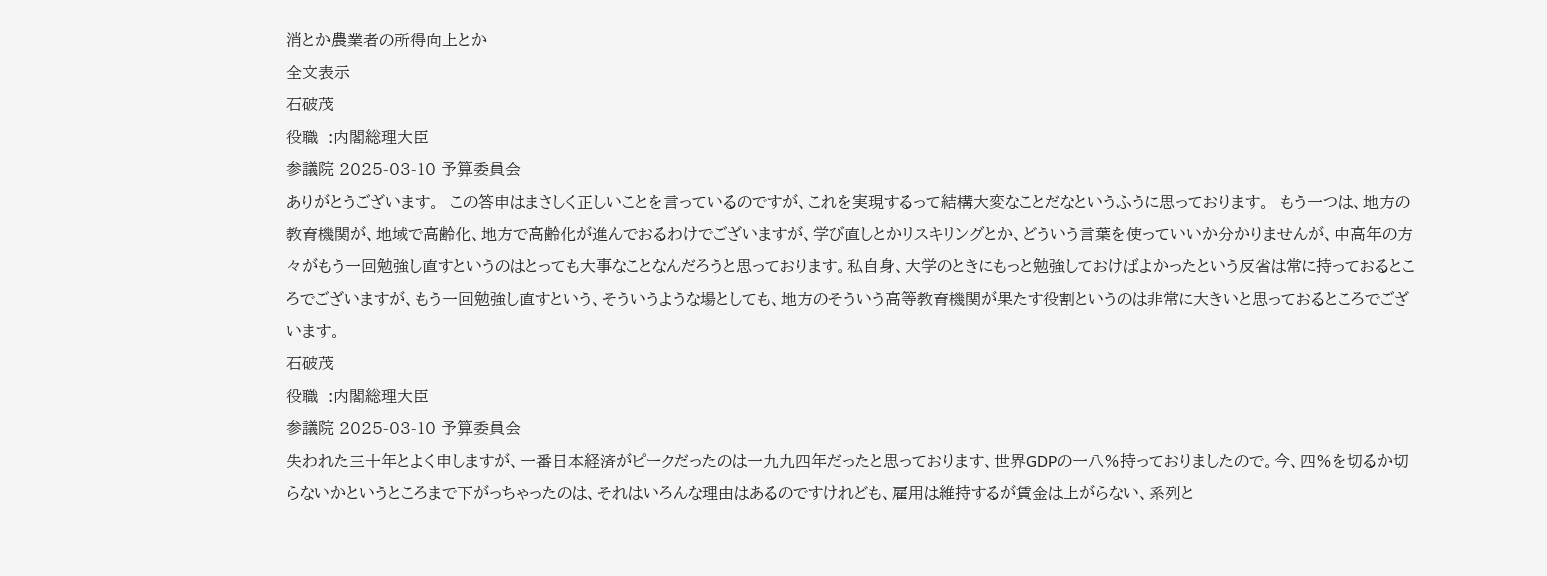消とか農業者の所得向上とか
全文表示
石破茂
役職  :内閣総理大臣
参議院 2025-03-10 予算委員会
ありがとうございます。  この答申はまさしく正しいことを言っているのですが、これを実現するって結構大変なことだなというふうに思っております。  もう一つは、地方の教育機関が、地域で高齢化、地方で高齢化が進んでおるわけでございますが、学び直しとかリスキリングとか、どういう言葉を使っていいか分かりませんが、中高年の方々がもう一回勉強し直すというのはとっても大事なことなんだろうと思っております。私自身、大学のときにもっと勉強しておけばよかったという反省は常に持っておるところでございますが、もう一回勉強し直すという、そういうような場としても、地方のそういう高等教育機関が果たす役割というのは非常に大きいと思っておるところでございます。
石破茂
役職  :内閣総理大臣
参議院 2025-03-10 予算委員会
失われた三十年とよく申しますが、一番日本経済がピークだったのは一九九四年だったと思っております、世界GDPの一八%持っておりましたので。今、四%を切るか切らないかというところまで下がっちゃったのは、それはいろんな理由はあるのですけれども、雇用は維持するが賃金は上がらない、系列と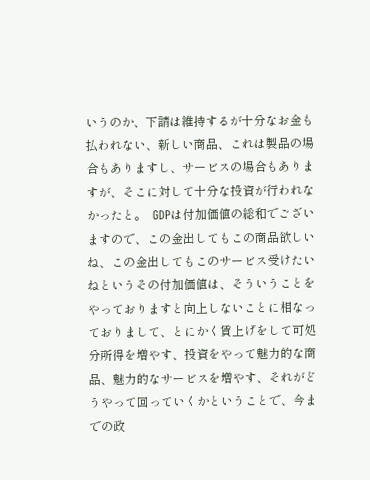いうのか、下請は維持するが十分なお金も払われない、新しい商品、これは製品の場合もありますし、サービスの場合もありますが、そこに対して十分な投資が行われなかったと。  GDPは付加価値の総和でございますので、この金出してもこの商品欲しいね、この金出してもこのサービス受けたいねというその付加価値は、そういうことをやっておりますと向上しないことに相なっておりまして、とにかく賃上げをして可処分所得を増やす、投資をやって魅力的な商品、魅力的なサービスを増やす、それがどうやって回っていくかということで、今までの政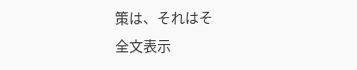策は、それはそ
全文表示